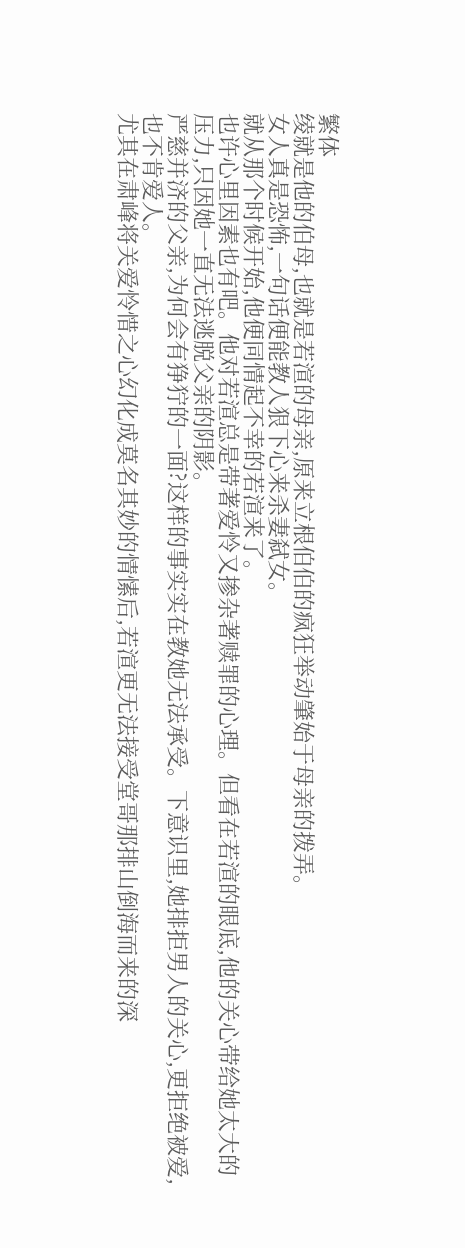繁体
绫就是他的伯母,也就是若渲的母亲,原来立根伯伯的疯狂举动肇始于母亲的拨弄。
女人真是恐怖,一句话便能教人狠下心来杀妻弑女。
就从那个时候开始,他便同情起不幸的若渲来了。
也许心里因素也有吧。他对若渲总是带著爱怜又掺杂著赎罪的心理。但看在若渲的眼底,他的关心带给她太大的压力,只因她一直无法逃脱父亲的阴影。
严慈并济的父亲,为何会有狰狞的一面?这样的事实实在教她无法承受。下意识里,她排拒男人的关心,更拒绝被爱,也不肯爱人。
尤其在肃峰将关爱怜惜之心幻化成莫名其妙的情愫后,若渲更无法接受堂哥那排山倒海而来的深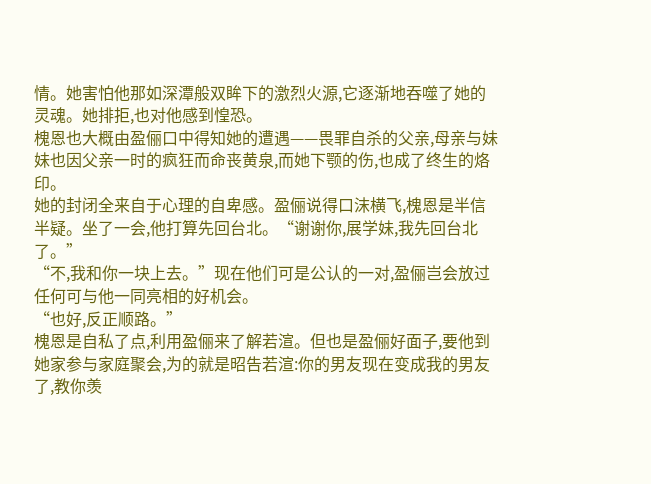情。她害怕他那如深潭般双眸下的激烈火源,它逐渐地吞噬了她的灵魂。她排拒,也对他感到惶恐。
槐恩也大概由盈俪口中得知她的遭遇——畏罪自杀的父亲,母亲与妹妹也因父亲一时的疯狂而命丧黄泉,而她下颚的伤,也成了终生的烙印。
她的封闭全来自于心理的自卑感。盈俪说得口沫横飞,槐恩是半信半疑。坐了一会,他打算先回台北。“谢谢你,展学妹,我先回台北了。”
“不,我和你一块上去。”现在他们可是公认的一对,盈俪岂会放过任何可与他一同亮相的好机会。
“也好,反正顺路。”
槐恩是自私了点,利用盈俪来了解若渲。但也是盈俪好面子,要他到她家参与家庭聚会,为的就是昭告若渲:你的男友现在变成我的男友了,教你羡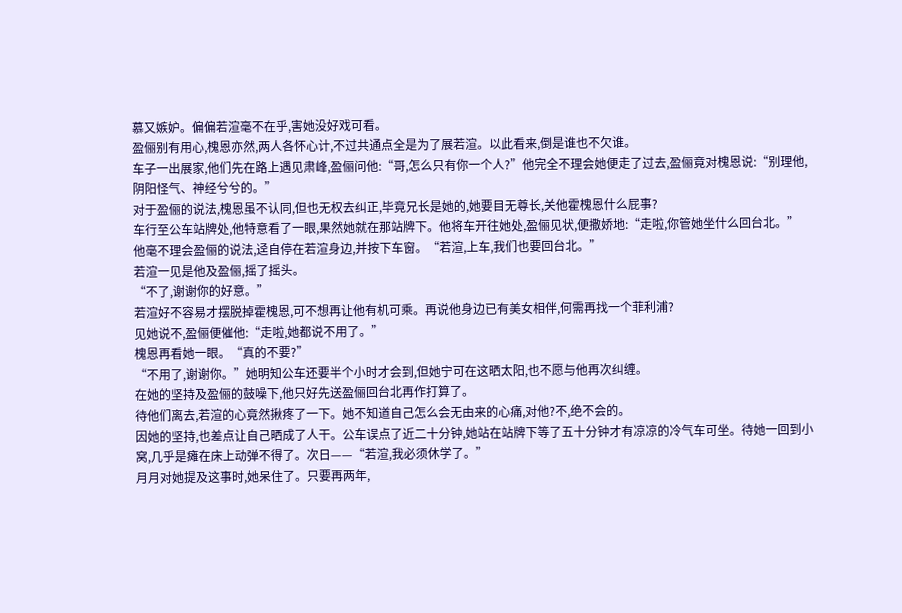慕又嫉妒。偏偏若渲毫不在乎,害她没好戏可看。
盈俪别有用心,槐恩亦然,两人各怀心计,不过共通点全是为了展若渲。以此看来,倒是谁也不欠谁。
车子一出展家,他们先在路上遇见肃峰,盈俪问他:“哥,怎么只有你一个人?”他完全不理会她便走了过去,盈俪竟对槐恩说:“别理他,阴阳怪气、神经兮兮的。”
对于盈俪的说法,槐恩虽不认同,但也无权去纠正,毕竟兄长是她的,她要目无尊长,关他霍槐恩什么屁事?
车行至公车站牌处,他特意看了一眼,果然她就在那站牌下。他将车开往她处,盈俪见状,便撒娇地:“走啦,你管她坐什么回台北。”
他毫不理会盈俪的说法,迳自停在若渲身边,并按下车窗。“若渲,上车,我们也要回台北。”
若渲一见是他及盈俪,摇了摇头。
“不了,谢谢你的好意。”
若渲好不容易才摆脱掉霍槐恩,可不想再让他有机可乘。再说他身边已有美女相伴,何需再找一个菲利浦?
见她说不,盈俪便催他:“走啦,她都说不用了。”
槐恩再看她一眼。“真的不要?”
“不用了,谢谢你。”她明知公车还要半个小时才会到,但她宁可在这晒太阳,也不愿与他再次纠缠。
在她的坚持及盈俪的鼓噪下,他只好先送盈俪回台北再作打算了。
待他们离去,若渲的心竟然揪疼了一下。她不知道自己怎么会无由来的心痛,对他?不,绝不会的。
因她的坚持,也差点让自己晒成了人干。公车误点了近二十分钟,她站在站牌下等了五十分钟才有凉凉的冷气车可坐。待她一回到小窝,几乎是瘫在床上动弹不得了。次日——“若渲,我必须休学了。”
月月对她提及这事时,她呆住了。只要再两年,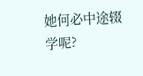她何必中途辍学呢?